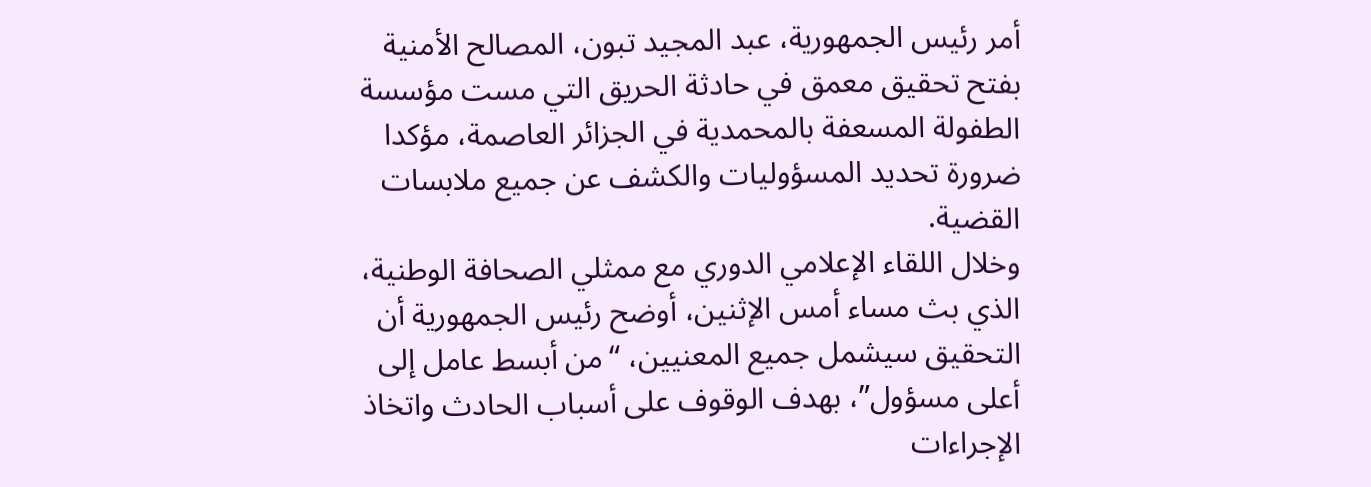أمر رئيس الجمهورية، عبد المجيد تبون، المصالح الأمنية بفتح تحقيق معمق في حادثة الحريق التي مست مؤسسة الطفولة المسعفة بالمحمدية في الجزائر العاصمة، مؤكدا ضرورة تحديد المسؤوليات والكشف عن جميع ملابسات القضية.
وخلال اللقاء الإعلامي الدوري مع ممثلي الصحافة الوطنية، الذي بث مساء أمس الإثنين، أوضح رئيس الجمهورية أن التحقيق سيشمل جميع المعنيين، “من أبسط عامل إلى أعلى مسؤول”، بهدف الوقوف على أسباب الحادث واتخاذ الإجراءات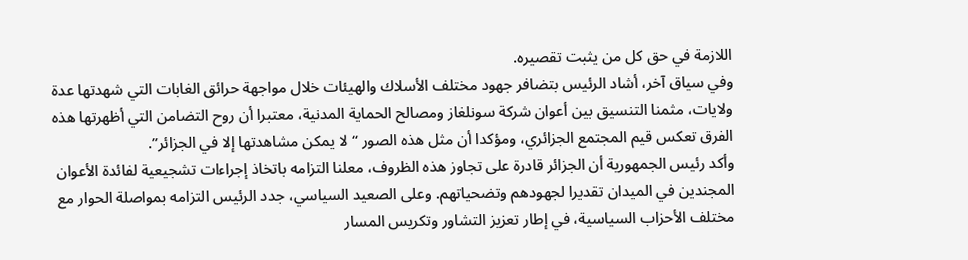اللازمة في حق كل من يثبت تقصيره.
وفي سياق آخر، أشاد الرئيس بتضافر جهود مختلف الأسلاك والهيئات خلال مواجهة حرائق الغابات التي شهدتها عدة ولايات، مثمنا التنسيق بين أعوان شركة سونلغاز ومصالح الحماية المدنية، معتبرا أن روح التضامن التي أظهرتها هذه الفرق تعكس قيم المجتمع الجزائري، ومؤكدا أن مثل هذه الصور “لا يمكن مشاهدتها إلا في الجزائر”.
وأكد رئيس الجمهورية أن الجزائر قادرة على تجاوز هذه الظروف، معلنا التزامه باتخاذ إجراءات تشجيعية لفائدة الأعوان المجندين في الميدان تقديرا لجهودهم وتضحياتهم. وعلى الصعيد السياسي، جدد الرئيس التزامه بمواصلة الحوار مع مختلف الأحزاب السياسية، في إطار تعزيز التشاور وتكريس المسار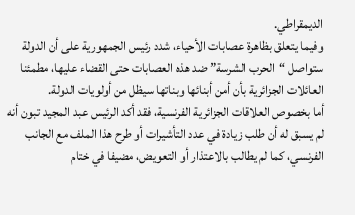الديمقراطي.
وفيما يتعلق بظاهرة عصابات الأحياء، شدد رئيس الجمهورية على أن الدولة ستواصل “الحرب الشرسة” ضد هذه العصابات حتى القضاء عليها، مطمئنا العائلات الجزائرية بأن أمن أبنائها وبناتها سيظل من أولويات الدولة.
أما بخصوص العلاقات الجزائرية الفرنسية، فقد أكد الرئيس عبد المجيد تبون أنه لم يسبق له أن طلب زيادة في عدد التأشيرات أو طرح هذا الملف مع الجانب الفرنسي، كما لم يطالب بالاعتذار أو التعويض، مضيفا في ختام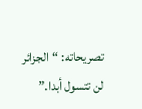تصريحاته: “الجزائر لن تتسول أبدا.”